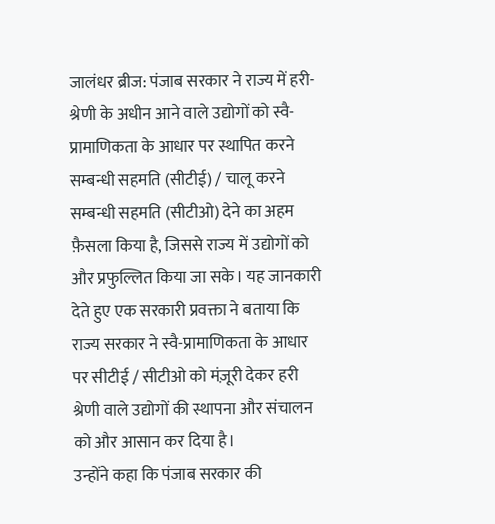जालंधर ब्रीज: पंजाब सरकार ने राज्य में हरी-श्रेणी के अधीन आने वाले उद्योगों को स्वै-प्रामाणिकता के आधार पर स्थापित करने सम्बन्धी सहमति (सीटीई) / चालू करने सम्बन्धी सहमति (सीटीओ) देने का अहम फ़ैसला किया है, जिससे राज्य में उद्योगों को और प्रफुल्लित किया जा सके। यह जानकारी देते हुए एक सरकारी प्रवक्ता ने बताया कि राज्य सरकार ने स्वै-प्रामाणिकता के आधार पर सीटीई / सीटीओ को मंज़ूरी देकर हरी श्रेणी वाले उद्योगों की स्थापना और संचालन को और आसान कर दिया है।
उन्होंने कहा कि पंजाब सरकार की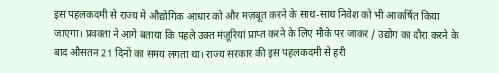इस पहलकदमी से राज्य में औद्योगिक आधार को और मज़बूत करने के साथ-साथ निवेश को भी आकर्षित किया जाएगा। प्रवक्ता ने आगे बताया कि पहले उक्त मंज़ूरियां प्राप्त करने के लिए मौके पर जाकर / उद्योग का दौरा करने के बाद औसतन 21 दिनों का समय लगता था। राज्य सरकार की इस पहलकदमी से हरी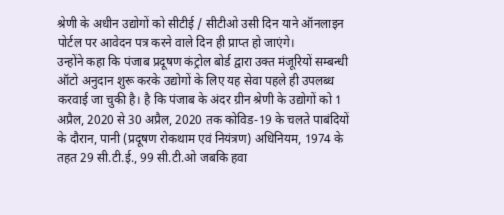श्रेणी के अधीन उद्योगों को सीटीई / सीटीओ उसी दिन याने ऑनलाइन पोर्टल पर आवेदन पत्र करने वाले दिन ही प्राप्त हो जाएंगे।
उन्होंने कहा कि पंजाब प्रदूषण कंट्रोल बोर्ड द्वारा उक्त मंजूरियों सम्बन्धी ऑटो अनुदान शुरू करके उद्योगों के लिए यह सेवा पहले ही उपलब्ध करवाई जा चुकी है। है कि पंजाब के अंदर ग्रीन श्रेणी के उद्योगों को 1 अप्रैल, 2020 से 30 अप्रैल, 2020 तक कोविड-19 के चलते पाबंदियों के दौरान, पानी (प्रदूषण रोकथाम एवं नियंत्रण) अधिनियम, 1974 के तहत 29 सी.टी.ई., 99 सी.टी.ओ जबकि हवा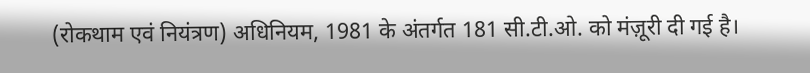(रोकथाम एवं नियंत्रण) अधिनियम, 1981 के अंतर्गत 181 सी.टी.ओ. को मंज़ूरी दी गई है।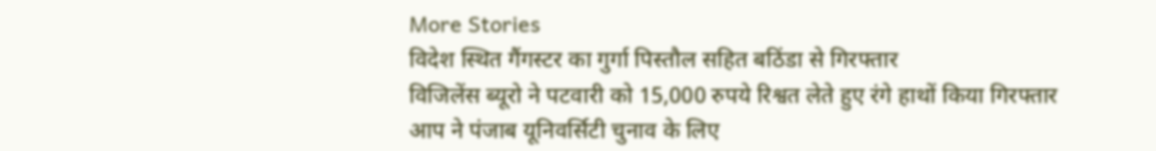More Stories
विदेश स्थित गैंगस्टर का गुर्गा पिस्तौल सहित बठिंडा से गिरफ्तार
विजिलेंस ब्यूरो ने पटवारी को 15,000 रुपये रिश्वत लेते हुए रंगे हाथों किया गिरफ्तार
आप ने पंजाब यूनिवर्सिटी चुनाव के लिए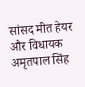सांसद मीत हेयर और विधायक अमृतपाल सिंह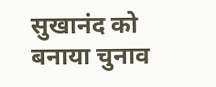सुखानंद को बनाया चुनाव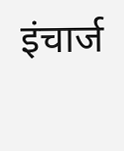इंचार्ज